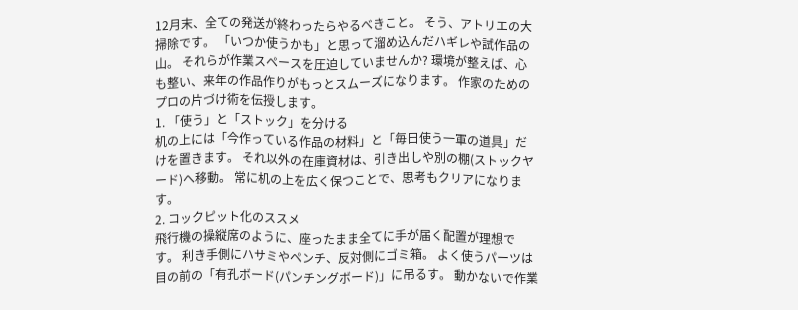12月末、全ての発送が終わったらやるべきこと。 そう、アトリエの大掃除です。 「いつか使うかも」と思って溜め込んだハギレや試作品の山。 それらが作業スペースを圧迫していませんか? 環境が整えば、心も整い、来年の作品作りがもっとスムーズになります。 作家のためのプロの片づけ術を伝授します。
1. 「使う」と「ストック」を分ける
机の上には「今作っている作品の材料」と「毎日使う一軍の道具」だけを置きます。 それ以外の在庫資材は、引き出しや別の棚(ストックヤード)へ移動。 常に机の上を広く保つことで、思考もクリアになります。
2. コックピット化のススメ
飛行機の操縦席のように、座ったまま全てに手が届く配置が理想です。 利き手側にハサミやペンチ、反対側にゴミ箱。 よく使うパーツは目の前の「有孔ボード(パンチングボード)」に吊るす。 動かないで作業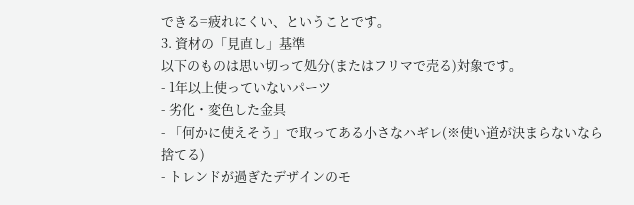できる=疲れにくい、ということです。
3. 資材の「見直し」基準
以下のものは思い切って処分(またはフリマで売る)対象です。
- 1年以上使っていないパーツ
- 劣化・変色した金具
- 「何かに使えそう」で取ってある小さなハギレ(※使い道が決まらないなら捨てる)
- トレンドが過ぎたデザインのモ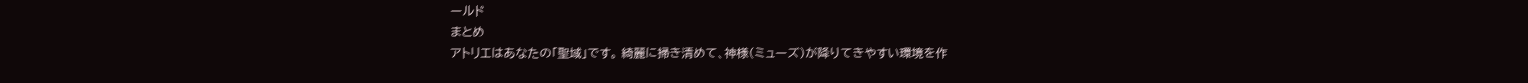ールド
まとめ
アトリエはあなたの「聖域」です。 綺麗に掃き清めて、神様(ミューズ)が降りてきやすい環境を作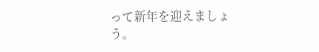って新年を迎えましょう。